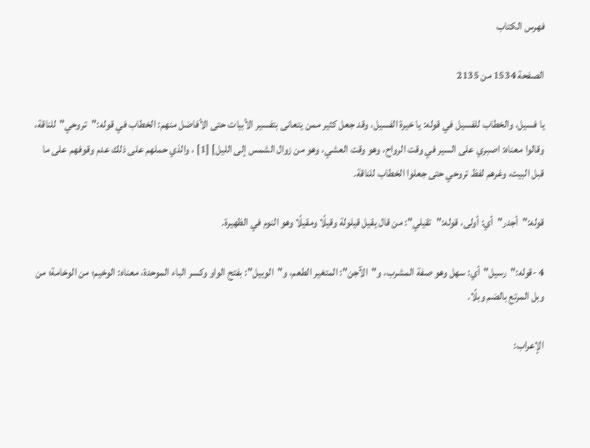فهرس الكتاب

الصفحة 1534 من 2135

يا فسيل، والخطاب للفسيل في قوله: يا خيرة الفسيل، وقد جعل كثير ممن يتعانى بتفسير الأبيات حتى الأفاضل منهم: الخطاب في قوله:"تروحي"للناقة، وقالوا معناه: اصبري على السير في وقت الرواح، وهو وقت العشي، وهو من زوال الشمس إلى الليل] [1] ، والذي حملهم على ذلك عدم وقوفهم على ما قبل البيت، وغرهم لفظ تروحي حتى جعلوا الخطاب للناقة.

قوله:"أجدر"أي: أولى، قوله:"تقيلي": من قال يقيل قيلولة وقيلًا ومقيلًا وهو النوم في الظهيرة.

4 -قوله:"رسيل"أي: سهل وهو صفة المشرب، و"الآجن": المتغير الطعم، و"الوبيل": بفتح الواو وكسر الباء الموحدة، معناه: الوخيم؛ من الوخامة؛ من وبل المرتع بالضم وبلًا.

الإعراب: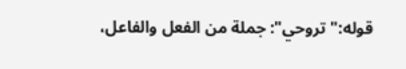قوله:"تروحي": جملة من الفعل والفاعل،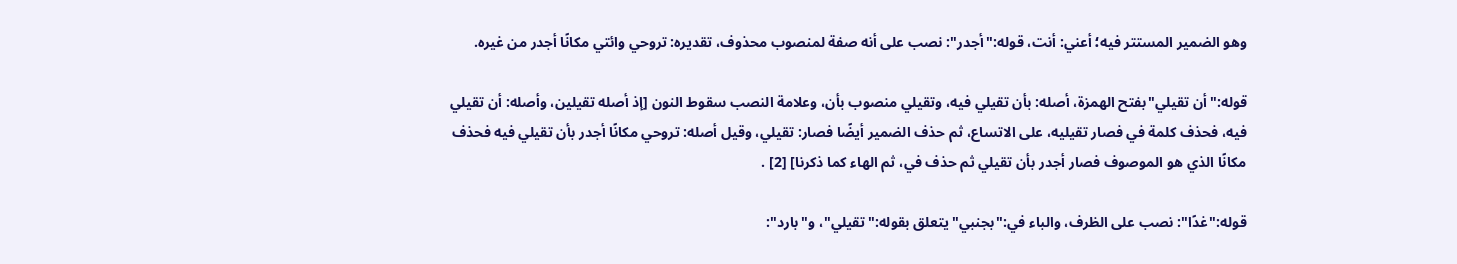وهو الضمير المستتر فيه؛ أعني: أنت، قوله:"أجدر": نصب على أنه صفة لمنصوب محذوف، تقديره: تروحي وائتي مكانًا أجدر من غيره.

قوله:"أن تقيلي"بفتح الهمزة، أصله: بأن تقيلي فيه، وتقيلي منصوب بأن، وعلامة النصب سقوط النون [إذ أصله تقيلين، وأصله: أن تقيلي فيه، فحذف كلمة في فصار تقيليه، على الاتساع، ثم حذف الضمير أيضًا فصار: تقيلي، وقيل أصله: تروحي مكانًا أجدر بأن تقيلي فيه فحذف مكانًا الذي هو الموصوف فصار أجدر بأن تقيلي ثم حذف في، ثم الهاء كما ذكرنا] [2] .

قوله:"غدًا": نصب على الظرف، والباء في:"بجنبي"يتعلق بقوله:"تقيلي"، و"بارد":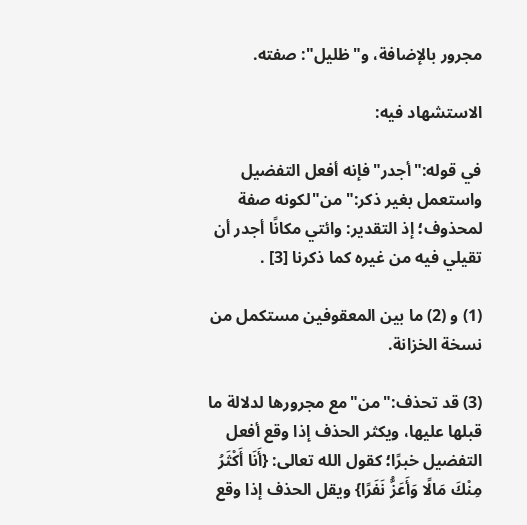مجرور بالإضافة، و"ظليل": صفته.

الاستشهاد فيه:

في قوله:"أجدر"فإنه أفعل التفضيل واستعمل بغير ذكر:"من"لكونه صفة لمحذوف؛ إذ التقدير: وائتي مكانًا أجدر أن تقيلي فيه من غيره كما ذكرنا [3] .

(1) و (2) ما بين المعقوفين مستكمل من نسخة الخزانة.

(3) قد تحذف:"من"مع مجرورها لدلالة ما قبلها عليها، ويكثر الحذف إذا وقع أفعل التفضيل خبرًا؛ كقول الله تعالى: {أَنَا أَكْثَرُ مِنْكَ مَالًا وَأَعَزُّ نَفَرًا} ويقل الحذف إذا وقع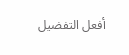أفعل التفضيل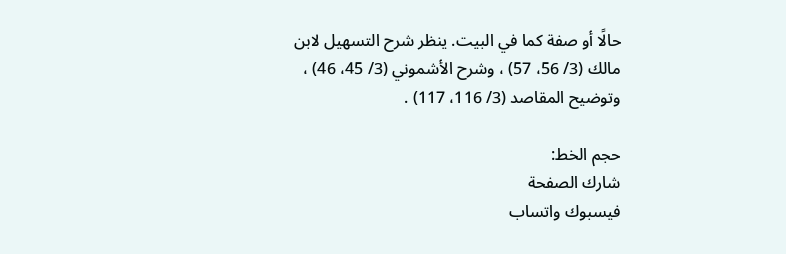حالًا أو صفة كما في البيت. ينظر شرح التسهيل لابن مالك (3/ 56، 57) ، وشرح الأشموني (3/ 45، 46) ، وتوضيح المقاصد (3/ 116، 117) .

حجم الخط:
شارك الصفحة
فيسبوك واتساب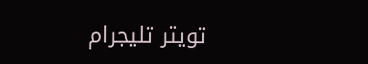تويتر تليجرام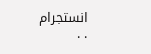انستجرام
. .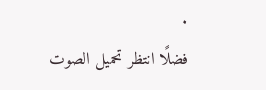.
فضلًا انتظر تحميل الصوت